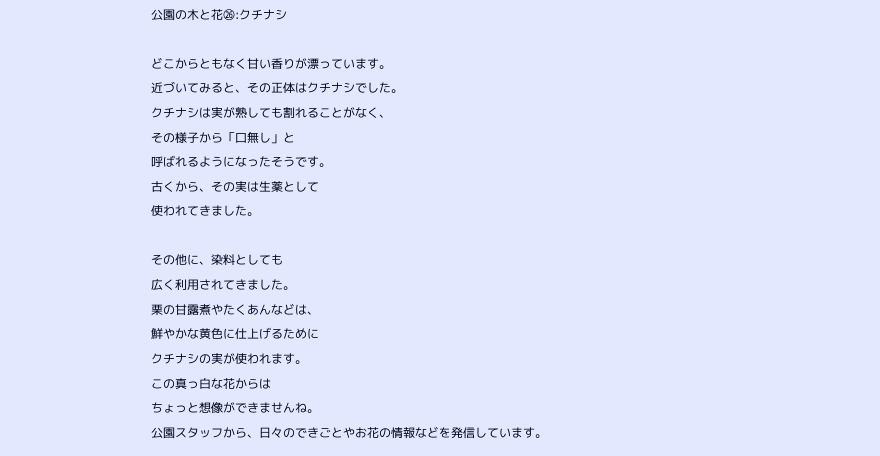公園の木と花㉖:クチナシ

どこからともなく甘い香りが漂っています。
近づいてみると、その正体はクチナシでした。
クチナシは実が熟しても割れることがなく、
その様子から「口無し」と
呼ばれるようになったそうです。
古くから、その実は生薬として
使われてきました。

その他に、染料としても
広く利用されてきました。
栗の甘露煮やたくあんなどは、
鮮やかな黄色に仕上げるために
クチナシの実が使われます。
この真っ白な花からは
ちょっと想像ができませんね。
公園スタッフから、⽇々のできごとやお花の情報などを発信しています。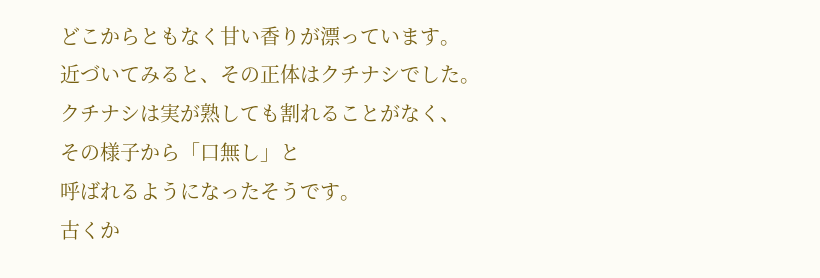どこからともなく甘い香りが漂っています。
近づいてみると、その正体はクチナシでした。
クチナシは実が熟しても割れることがなく、
その様子から「口無し」と
呼ばれるようになったそうです。
古くか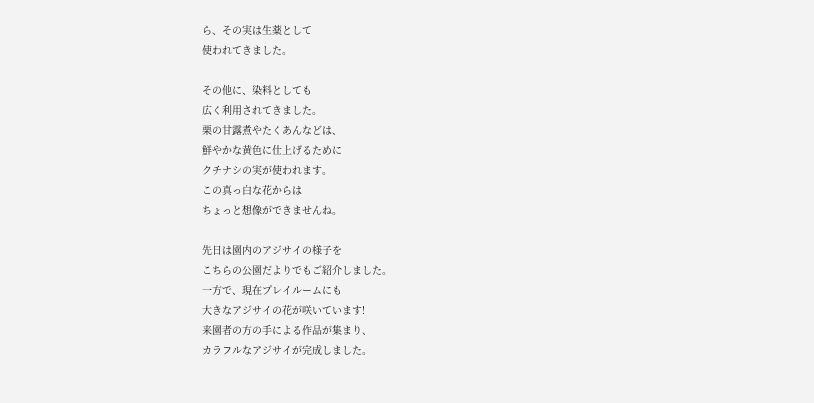ら、その実は生薬として
使われてきました。

その他に、染料としても
広く利用されてきました。
栗の甘露煮やたくあんなどは、
鮮やかな黄色に仕上げるために
クチナシの実が使われます。
この真っ白な花からは
ちょっと想像ができませんね。

先日は園内のアジサイの様子を
こちらの公園だよりでもご紹介しました。
一方で、現在プレイルームにも
大きなアジサイの花が咲いています!
来園者の方の手による作品が集まり、
カラフルなアジサイが完成しました。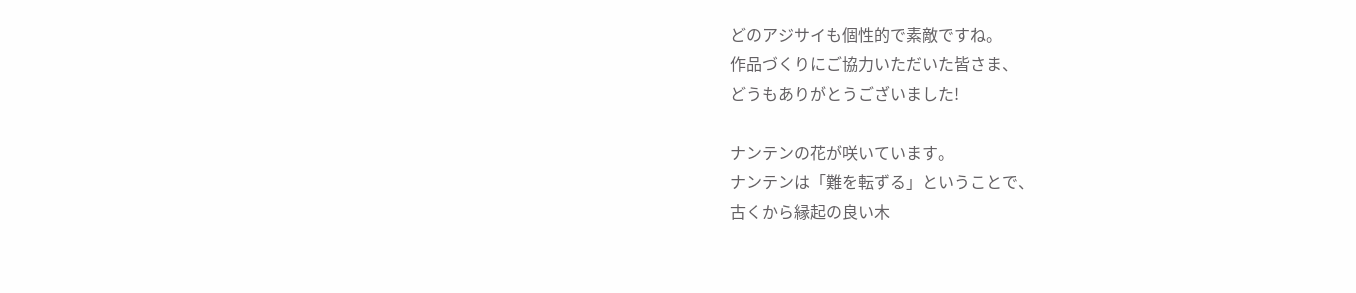どのアジサイも個性的で素敵ですね。
作品づくりにご協力いただいた皆さま、
どうもありがとうございました!

ナンテンの花が咲いています。
ナンテンは「難を転ずる」ということで、
古くから縁起の良い木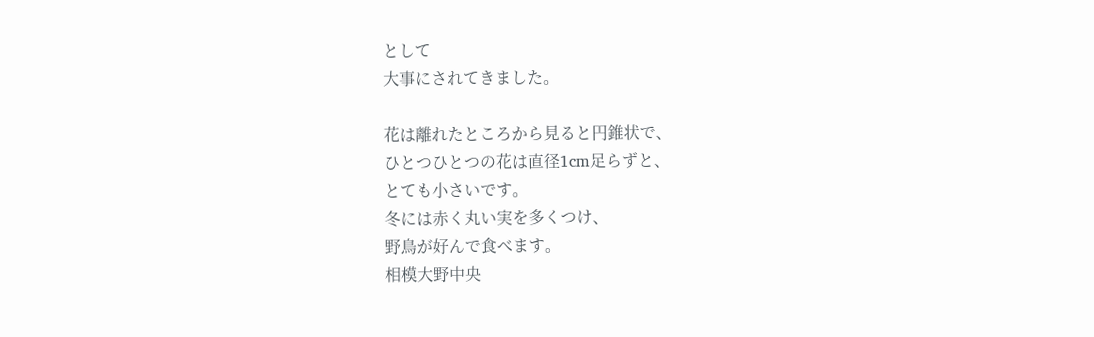として
大事にされてきました。

花は離れたところから見ると円錐状で、
ひとつひとつの花は直径1cm足らずと、
とても小さいです。
冬には赤く丸い実を多くつけ、
野鳥が好んで食べます。
相模大野中央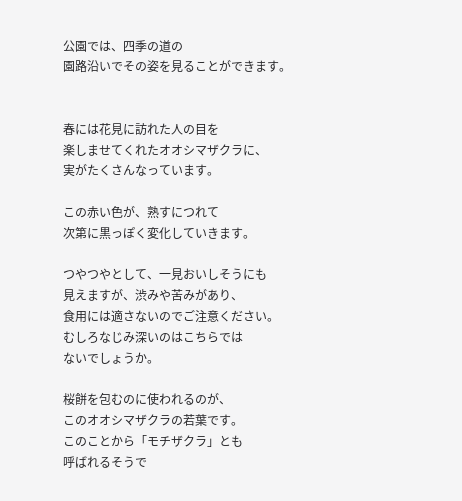公園では、四季の道の
園路沿いでその姿を見ることができます。


春には花見に訪れた人の目を
楽しませてくれたオオシマザクラに、
実がたくさんなっています。

この赤い色が、熟すにつれて
次第に黒っぽく変化していきます。

つやつやとして、一見おいしそうにも
見えますが、渋みや苦みがあり、
食用には適さないのでご注意ください。
むしろなじみ深いのはこちらでは
ないでしょうか。

桜餅を包むのに使われるのが、
このオオシマザクラの若葉です。
このことから「モチザクラ」とも
呼ばれるそうで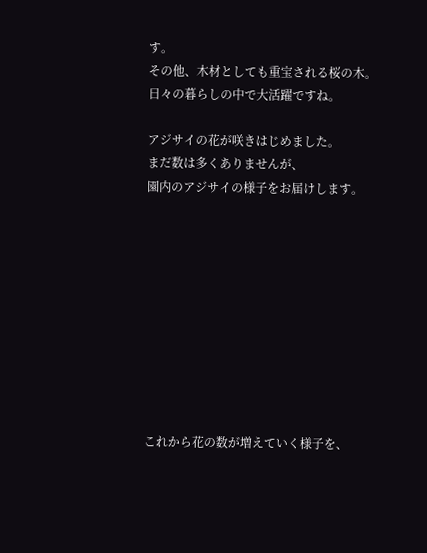す。
その他、木材としても重宝される桜の木。
日々の暮らしの中で大活躍ですね。

アジサイの花が咲きはじめました。
まだ数は多くありませんが、
園内のアジサイの様子をお届けします。










これから花の数が増えていく様子を、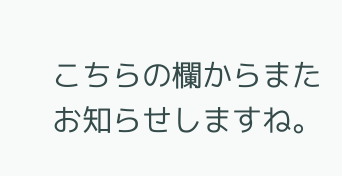こちらの欄からまたお知らせしますね。